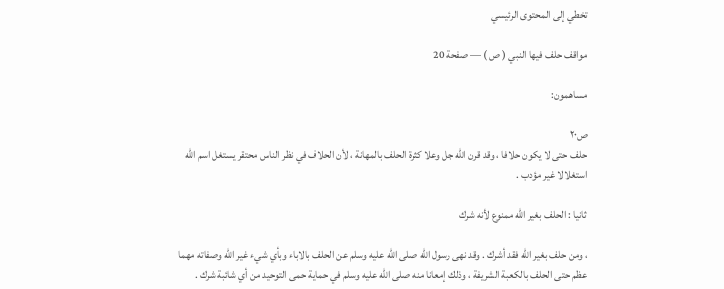تخطي إلى المحتوى الرئيسي

مواقف حلف فيها النبي ( ص ) — صفحة 20

مساهمون:

ص٢٠
حلف حتى لا يكون حلافا ، وقد قرن اللّه جل وعلا كثرة الحلف بالمهانة ، لأن الحلاف في نظر الناس محتقر يستغل اسم اللّه استغلالا غير مؤدب .

ثانيا : الحلف بغير اللّه ممنوع لأنه شرك

، ومن حلف بغير اللّه فقد أشرك . وقد نهى رسول اللّه صلى اللّه عليه وسلم عن الحلف بالاباء وبأي شيء غير اللّه وصفاته مهما عظم حتى الحلف بالكعبة الشريفة ، وذلك إمعانا منه صلى اللّه عليه وسلم في حماية حمى التوحيد من أي شائبة شرك .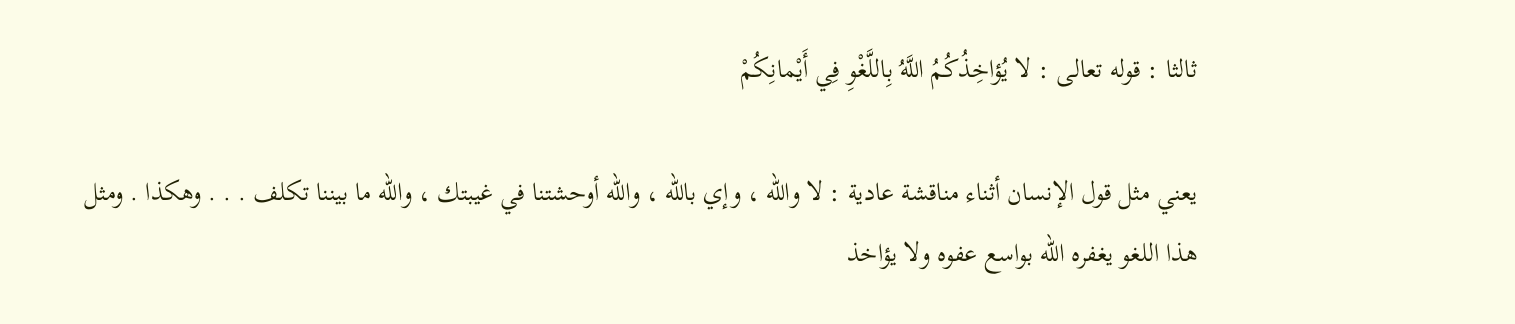ثالثا : قوله تعالى : لا يُؤاخِذُكُمُ اللَّهُ بِاللَّغْوِ فِي أَيْمانِكُمْ

يعني مثل قول الإنسان أثناء مناقشة عادية : لا واللّه ، وإي باللّه ، واللّه أوحشتنا في غيبتك ، واللّه ما بيننا تكلف . . . وهكذا . ومثل هذا اللغو يغفره اللّه بواسع عفوه ولا يؤاخذ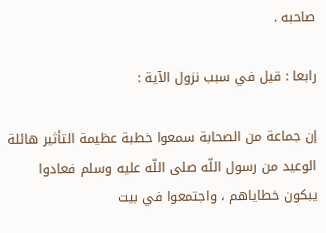صاحبه .

رابعا : قيل في سبب نزول الآية :

إن جماعة من الصحابة سمعوا خطبة عظيمة التأثير هائلة الوعيد من رسول اللّه صلى اللّه عليه وسلم فعادوا يبكون خطاياهم ، واجتمعوا في بيت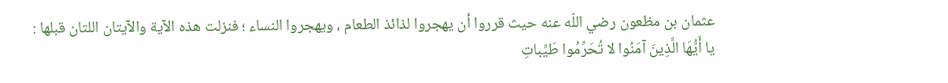عثمان بن مظعون رضي اللّه عنه حيث قرروا أن يهجروا لذائذ الطعام ، ويهجروا النساء ؛ فنزلت هذه الآية والآيتان اللتان قبلها :
يا أَيُّهَا الَّذِينَ آمَنُوا لا تُحَرِّمُوا طَيِّباتِ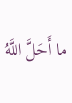ما أَحَلَّ اللَّهُ